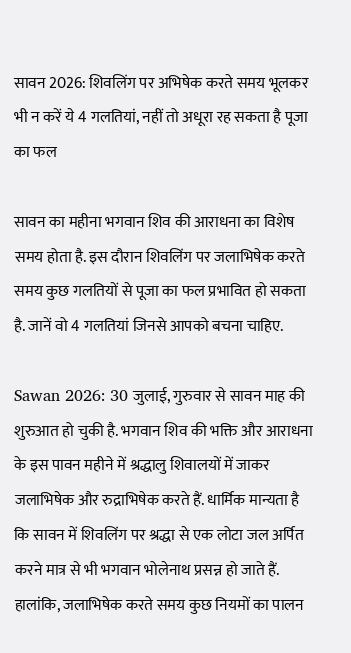सावन 2026: शिवलिंग पर अभिषेक करते समय भूलकर भी न करें ये 4 गलतियां, नहीं तो अधूरा रह सकता है पूजा का फल

सावन का महीना भगवान शिव की आराधना का विशेष समय होता है. इस दौरान शिवलिंग पर जलाभिषेक करते समय कुछ गलतियों से पूजा का फल प्रभावित हो सकता है. जानें वो 4 गलतियां जिनसे आपको बचना चाहिए.

Sawan 2026: 30 जुलाई, गुरुवार से सावन माह की शुरुआत हो चुकी है. भगवान शिव की भक्ति और आराधना के इस पावन महीने में श्रद्धालु शिवालयों में जाकर जलाभिषेक और रुद्राभिषेक करते हैं. धार्मिक मान्यता है कि सावन में शिवलिंग पर श्रद्धा से एक लोटा जल अर्पित करने मात्र से भी भगवान भोलेनाथ प्रसन्न हो जाते हैं. हालांकि, जलाभिषेक करते समय कुछ नियमों का पालन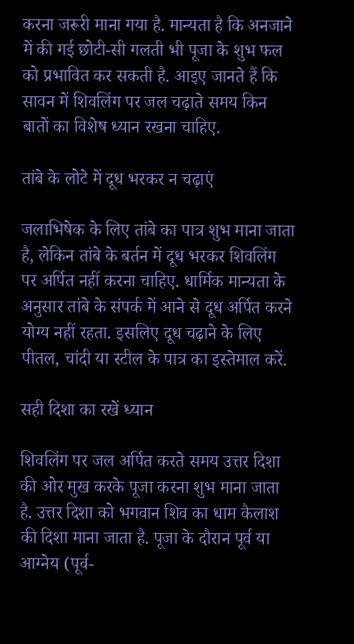करना जरूरी माना गया है. मान्यता है कि अनजाने में की गई छोटी-सी गलती भी पूजा के शुभ फल को प्रभावित कर सकती है. आइए जानते हैं कि सावन में शिवलिंग पर जल चढ़ाते समय किन बातों का विशेष ध्यान रखना चाहिए.

तांबे के लोटे में दूध भरकर न चढ़ाएं

जलाभिषेक के लिए तांबे का पात्र शुभ माना जाता है, लेकिन तांबे के बर्तन में दूध भरकर शिवलिंग पर अर्पित नहीं करना चाहिए. धार्मिक मान्यता के अनुसार तांबे के संपर्क में आने से दूध अर्पित करने योग्य नहीं रहता. इसलिए दूध चढ़ाने के लिए पीतल, चांदी या स्टील के पात्र का इस्तेमाल करें.

सही दिशा का रखें ध्यान

शिवलिंग पर जल अर्पित करते समय उत्तर दिशा की ओर मुख करके पूजा करना शुभ माना जाता है. उत्तर दिशा को भगवान शिव का धाम कैलाश की दिशा माना जाता है. पूजा के दौरान पूर्व या आग्नेय (पूर्व-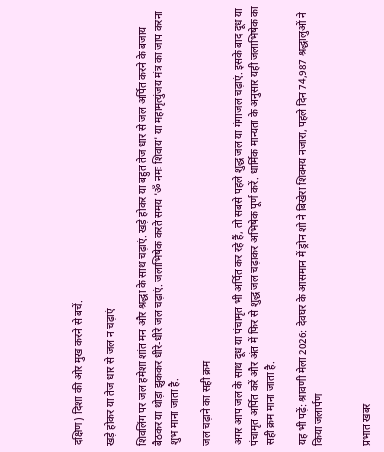दक्षिण) दिशा की ओर मुख करने से बचें.

खड़े होकर या तेज धार से जल न चढ़ाएं

शिवलिंग पर जल हमेशा शांत मन और श्रद्धा के साथ चढ़ाएं. खड़े होकर या बहुत तेज धार से जल अर्पित करने के बजाय बैठकर या थोड़ा झुककर धीरे-धीरे जल चढ़ाएं. जलाभिषेक करते समय 'ॐ नमः शिवाय' या महामृत्युंजय मंत्र का जाप करना शुभ माना जाता है.

जल चढ़ाने का सही क्रम

अगर आप जल के साथ दूध या पंचामृत भी अर्पित कर रहे हैं, तो सबसे पहले शुद्ध जल या गंगाजल चढ़ाएं. इसके बाद दूध या पंचामृत अर्पित करें और अंत में फिर से शुद्ध जल चढ़ाकर अभिषेक पूर्ण करें. धार्मिक मान्यता के अनुसार यही जलाभिषेक का सही क्रम माना जाता है.

यह भी पढ़ें: श्रावणी मेला 2026: देवघर के आसमान में ड्रोन शो ने बिखेरा शिवमय नजारा, पहले दिन 74,987 श्रद्धालुओं ने किया जलार्पण


प्रभात खबर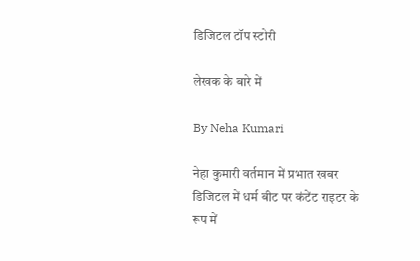डिजिटल टॉप स्टोरी

लेखक के बारे में

By Neha Kumari

नेहा कुमारी वर्तमान में प्रभात खबर डिजिटल में धर्म बीट पर कंटेंट राइटर के रूप में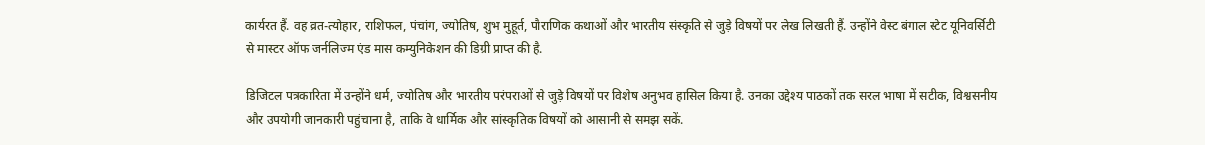कार्यरत हैं. वह व्रत-त्योहार, राशिफल, पंचांग, ज्योतिष, शुभ मुहूर्त, पौराणिक कथाओं और भारतीय संस्कृति से जुड़े विषयों पर लेख लिखती हैं. उन्होंने वेस्ट बंगाल स्टेट यूनिवर्सिटी से मास्टर ऑफ जर्नलिज्म एंड मास कम्युनिकेशन की डिग्री प्राप्त की है.

डिजिटल पत्रकारिता में उन्होंने धर्म, ज्योतिष और भारतीय परंपराओं से जुड़े विषयों पर विशेष अनुभव हासिल किया है. उनका उद्देश्य पाठकों तक सरल भाषा में सटीक, विश्वसनीय और उपयोगी जानकारी पहुंचाना है, ताकि वे धार्मिक और सांस्कृतिक विषयों को आसानी से समझ सकें.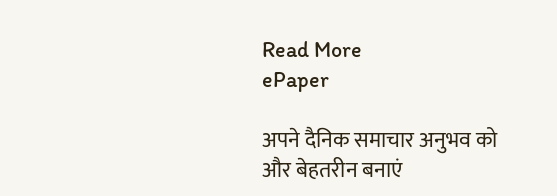Read More
ePaper

अपने दैनिक समाचार अनुभव को और बेहतरीन बनाएं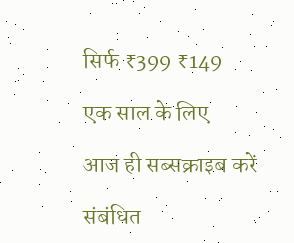सिर्फ ₹399 ₹149

एक साल के लिए

आज ही सब्सक्राइब करें

संबंधित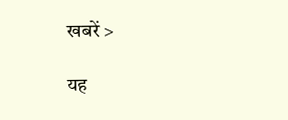खबरें >

यह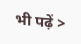भी पढ़ें >